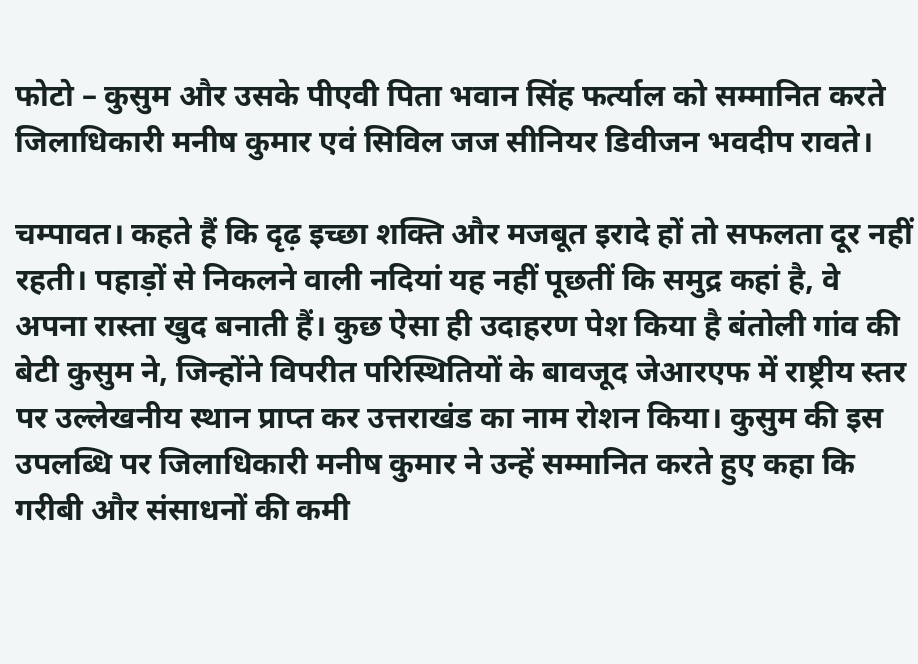फोटो – कुसुम और उसके पीएवी पिता भवान सिंह फर्त्याल को सम्मानित करते जिलाधिकारी मनीष कुमार एवं सिविल जज सीनियर डिवीजन भवदीप रावते।

चम्पावत। कहते हैं कि दृढ़ इच्छा शक्ति और मजबूत इरादे हों तो सफलता दूर नहीं रहती। पहाड़ों से निकलने वाली नदियां यह नहीं पूछतीं कि समुद्र कहां है, वे अपना रास्ता खुद बनाती हैं। कुछ ऐसा ही उदाहरण पेश किया है बंतोली गांव की बेटी कुसुम ने, जिन्होंने विपरीत परिस्थितियों के बावजूद जेआरएफ में राष्ट्रीय स्तर पर उल्लेखनीय स्थान प्राप्त कर उत्तराखंड का नाम रोशन किया। कुसुम की इस उपलब्धि पर जिलाधिकारी मनीष कुमार ने उन्हें सम्मानित करते हुए कहा कि गरीबी और संसाधनों की कमी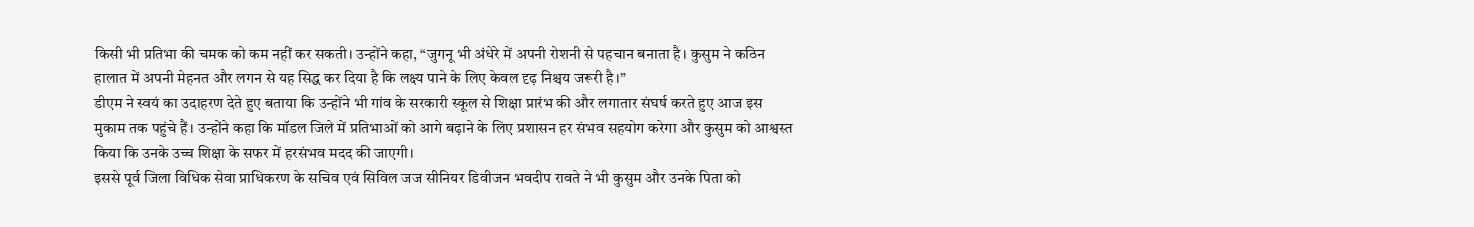किसी भी प्रतिभा की चमक को कम नहीं कर सकती। उन्होंने कहा, “जुगनू भी अंधेरे में अपनी रोशनी से पहचान बनाता है। कुसुम ने कठिन हालात में अपनी मेहनत और लगन से यह सिद्ध कर दिया है कि लक्ष्य पाने के लिए केवल दृढ़ निश्चय जरूरी है।”
डीएम ने स्वयं का उदाहरण देते हुए बताया कि उन्होंने भी गांव के सरकारी स्कूल से शिक्षा प्रारंभ की और लगातार संघर्ष करते हुए आज इस मुकाम तक पहुंचे हैं। उन्होंने कहा कि मॉडल जिले में प्रतिभाओं को आगे बढ़ाने के लिए प्रशासन हर संभव सहयोग करेगा और कुसुम को आश्वस्त किया कि उनके उच्च शिक्षा के सफर में हरसंभव मदद की जाएगी।
इससे पूर्व जिला विधिक सेवा प्राधिकरण के सचिव एवं सिविल जज सीनियर डिवीजन भवदीप रावते ने भी कुसुम और उनके पिता को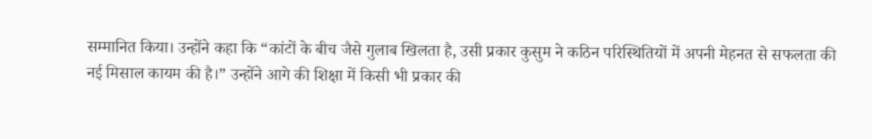सम्मानित किया। उन्होंने कहा कि “कांटों के बीच जैसे गुलाब खिलता है, उसी प्रकार कुसुम ने कठिन परिस्थितियों में अपनी मेहनत से सफलता की नई मिसाल कायम की है।” उन्होंने आगे की शिक्षा में किसी भी प्रकार की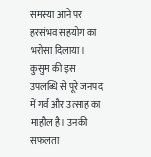समस्या आने पर हरसंभव सहयोग का भरोसा दिलाया। कुसुम की इस उपलब्धि से पूरे जनपद में गर्व और उत्साह का माहौल है। उनकी सफलता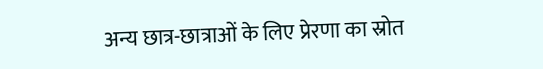अन्य छात्र-छात्राओं के लिए प्रेरणा का स्रोत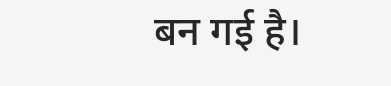बन गई है।